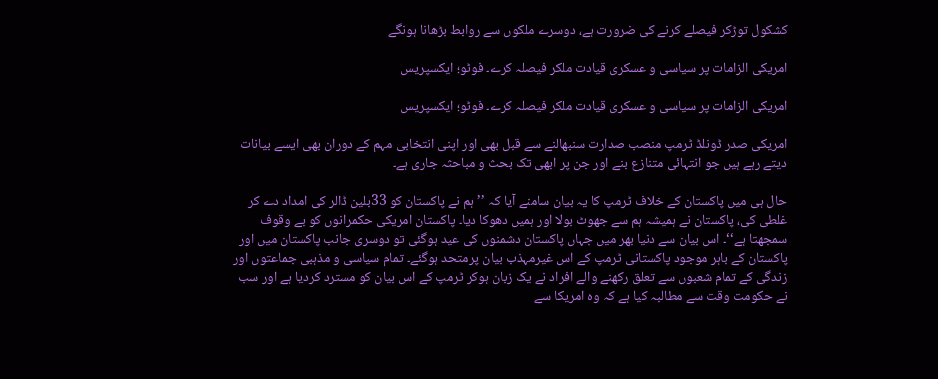کشکول توڑکر فیصلے کرنے کی ضرورت ہے، دوسرے ملکوں سے روابط بڑھانا ہونگے

امریکی الزامات پر سیاسی و عسکری قیادت ملکر فیصلہ کرے۔ فوٹو؛ ایکسپریس

امریکی الزامات پر سیاسی و عسکری قیادت ملکر فیصلہ کرے۔ فوٹو؛ ایکسپریس

امریکی صدر ڈونلڈ ٹرمپ منصب صدارت سنبھالنے سے قبل بھی اور اپنی انتخابی مہم کے دوران بھی ایسے بیانات دیتے رہے ہیں جو انتہائی متنازع بنے اور جن پر ابھی تک بحث و مباحثہ جاری ہے۔

حال ہی میں پاکستان کے خلاف ٹرمپ کا یہ بیان سامنے آیا کہ ’’ہم نے پاکستان کو 33بلین ڈالر کی امداد دے کر غلطی کی، پاکستان نے ہمیشہ ہم سے جھوٹ بولا اور ہمیں دھوکا دیا۔ پاکستان امریکی حکمرانوں کو بے وقوف سمجھتا ہے‘‘۔ اس بیان سے دنیا بھر میں جہاں پاکستان دشمنوں کی عید ہوگئی تو دوسری جانب پاکستان میں اور پاکستان کے باہر موجود پاکستانی ٹرمپ کے اس غیرمہذب بیان پرمتحد ہوگئے۔ تمام سیاسی و مذہبی جماعتوں اور زندگی کے تمام شعبوں سے تعلق رکھنے والے افراد نے یک زبان ہوکر ٹرمپ کے اس بیان کو مسترد کردیا ہے اور سب نے حکومت وقت سے مطالبہ کیا ہے کہ وہ امریکا سے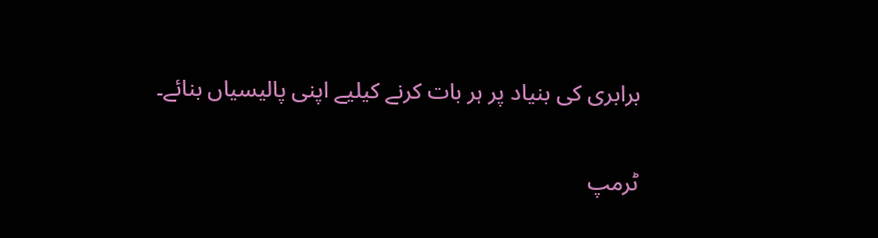برابری کی بنیاد پر ہر بات کرنے کیلیے اپنی پالیسیاں بنائے۔

ٹرمپ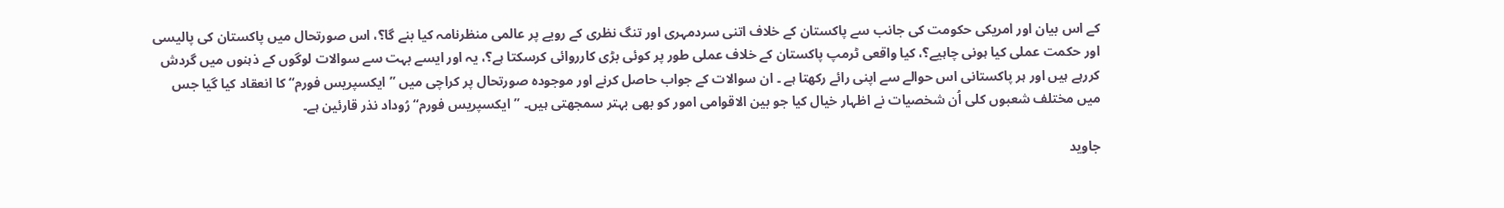کے اس بیان اور امریکی حکومت کی جانب سے پاکستان کے خلاف اتنی سردمہری اور تنگ نظری کے رویے پر عالمی منظرنامہ کیا بنے گا؟، اس صورتحال میں پاکستان کی پالیسی اور حکمت عملی کیا ہونی چاہیے؟، کیا واقعی ٹرمپ پاکستان کے خلاف عملی طور پر کوئی بڑی کارروائی کرسکتا ہے؟، یہ اور ایسے بہت سے سوالات لوگوں کے ذہنوں میں گردش کررہے ہیں اور ہر پاکستانی اس حوالے سے اپنی رائے رکھتا ہے ۔ ان سوالات کے جواب حاصل کرنے اور موجودہ صورتحال پر کراچی میں ’’ایکسپریس فورم‘‘ کا انعقاد کیا گیا جس میں مختلف شعبوں کلی اُن شخصیات نے اظہار خیال کیا جو بین الاقوامی امور کو بھی بہتر سمجھتی ہیں۔ ’’ایکسپریس فورم‘‘ رُوداد نذر قارئین ہے۔

جاوید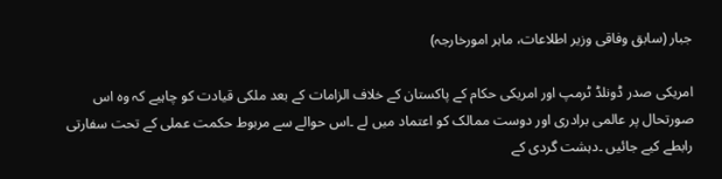جبار (سابق وفاقی وزیر اطلاعات، ماہر امورخارجہ)

امریکی صدر ڈونلڈ ٹرمپ اور امریکی حکام کے پاکستان کے خلاف الزامات کے بعد ملکی قیادت کو چاہیے کہ وہ اس صورتحال پر عالمی برادری اور دوست ممالک کو اعتماد میں لے ۔اس حوالے سے مربوط حکمت عملی کے تحت سفارتی رابطے کیے جائیں ۔دہشت گردی کے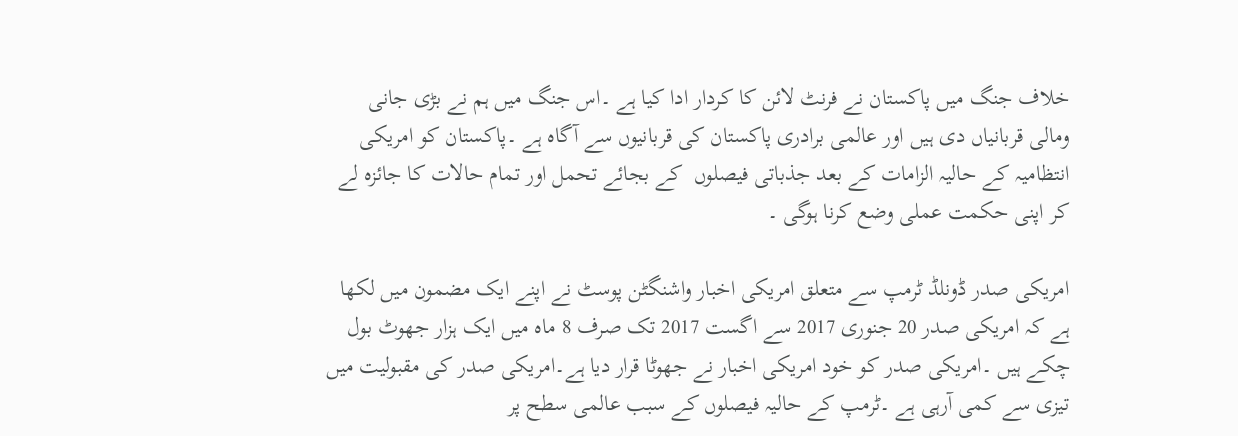خلاف جنگ میں پاکستان نے فرنٹ لائن کا کردار ادا کیا ہے ۔اس جنگ میں ہم نے بڑی جانی ومالی قربانیاں دی ہیں اور عالمی برادری پاکستان کی قربانیوں سے آگاہ ہے ۔پاکستان کو امریکی انتظامیہ کے حالیہ الزامات کے بعد جذباتی فیصلوں  کے بجائے تحمل اور تمام حالات کا جائزہ لے کر اپنی حکمت عملی وضع کرنا ہوگی ۔

امریکی صدر ڈونلڈ ٹرمپ سے متعلق امریکی اخبار واشنگٹن پوسٹ نے اپنے ایک مضمون میں لکھا ہے کہ امریکی صدر 20 جنوری 2017 سے اگست 2017 تک صرف 8 ماہ میں ایک ہزار جھوٹ بول چکے ہیں ۔امریکی صدر کو خود امریکی اخبار نے جھوٹا قرار دیا ہے۔امریکی صدر کی مقبولیت میں تیزی سے کمی آرہی ہے ۔ٹرمپ کے حالیہ فیصلوں کے سبب عالمی سطح پر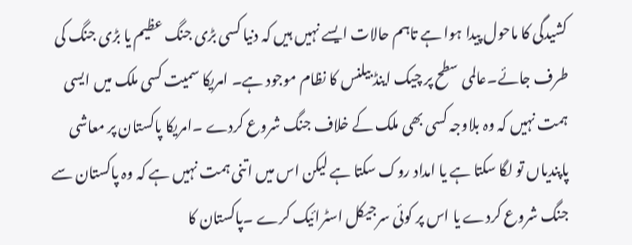کشیدگی کا ماحول پیدا ہوا ہے تاہم حالات ایسے نہیں ہیں کہ دنیا کسی بڑی جنگ عظیم یا بڑی جنگ کی طرف جائے۔عالمی سطح پر چیک اینڈ بیلنس کا نظام موجود ہے۔ امریکا سمیت کسی ملک میں ایسی ہمت نہیں کہ وہ بلاوجہ کسی بھی ملک کے خلاف جنگ شروع کردے ۔امریکا پاکستان پر معاشی پاپندیاں تو لگا سکتا ہے یا امداد روک سکتا ہے لیکن اس میں اتنی ہمت نہیں ہے کہ وہ پاکستان سے جنگ شروع کردے یا اس پر کوئی سرجیکل اسٹرائیک کرے ۔پاکستان کا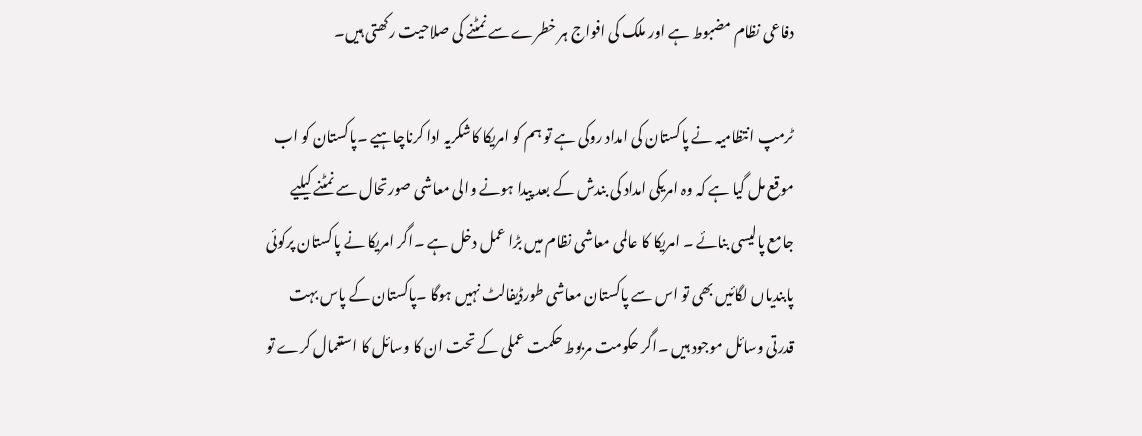دفاعی نظام مضبوط ہے اور ملک کی افواج ہر خطرے سے نمٹنے کی صلاحیت رکھتی ہیں۔

ٹرمپ انتظامیہ نے پاکستان کی امداد روکی ہے تو ہم کو امریکا کاشکریہ ادا کرناچاہیے ۔پاکستان کو اب موقع مل گیا ہے کہ وہ امریکی امداد کی بندش کے بعد پیدا ہونے والی معاشی صورتحال سے نمٹنے کیلیے جامع پالیسی بنائے ۔ امریکا کا عالمی معاشی نظام میں بڑا عمل دخل ہے ۔اگر امریکا نے پاکستان پرکوئی پابندیاں لگائیں بھی تو اس سے پاکستان معاشی طورڈیفالٹ نہیں ہوگا ۔پاکستان کے پاس بہت قدرتی وسائل موجود ہیں ۔اگر حکومت مربوط حکمت عملی کے تحت ان کا وسائل کا استعمال کرے تو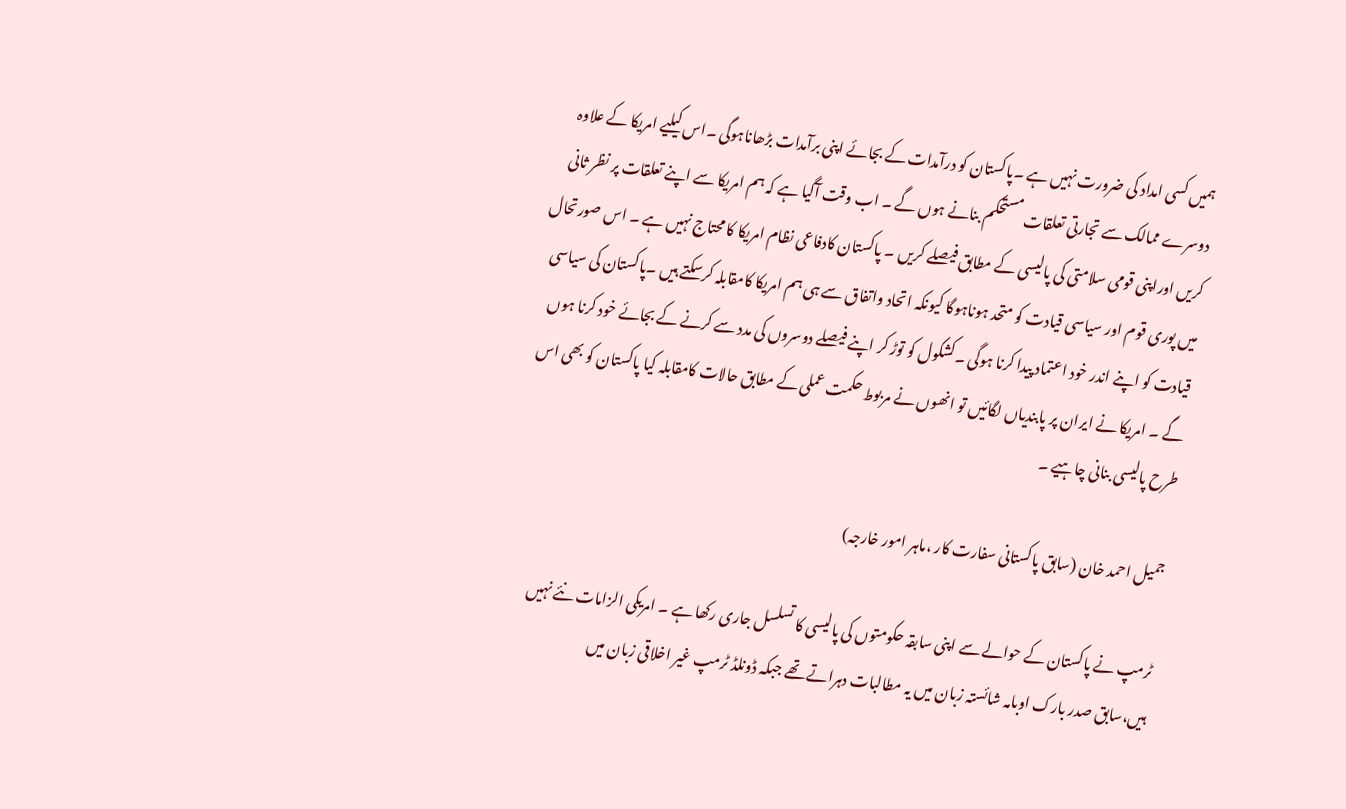ہمیں کسی امداد کی ضرورت نہیں ہے ۔پاکستان کو درآمدات کے بجائے اپنی برآمدات بڑھاناہوگی ۔اس کیلیے امریکا کے علاوہ دوسرے ممالک سے تجارتی تعلقات مستحکم بنانے ہوں گے ۔ اب وقت آگیا ہے کہ ہم امریکا سے اپنے تعلقات پر نظر ثانی کریں اوراپنی قومی سلامتی کی پالیسی کے مطابق فیصلے کریں ۔ پاکستان کادفاعی نظام امریکا کا محتاج نہیں ہے ۔ اس صورتحال میں پوری قوم اور سیاسی قیادت کو متحد ہوناہوگا کیونکہ اتحاد واتفاق سے ہی ہم امریکا کامقابلہ کرسکتے ہیں ۔پاکستان کی سیاسی قیادت کو اپنے اندر خود اعتماد پیدا کرنا ہوگی ۔کشکول کو توڑ کر اپنے فیصلے دوسروں کی مدد سے کرنے کے بجائے خود کرنا ہوں گے ۔ امریکا نے ایران پر پابندیاں لگائیں تو انھوں نے مربوط حکمت عملی کے مطابق حالات کامقابلہ کیا پاکستان کو بھی اس طرح پالیسی بنانی چاہیے ۔

جمیل احمد خان (سابق پاکستانی سفارت کار ،ماہر امور خارجہ)

ٹرمپ نے پاکستان کے حوالے سے اپنی سابقہ حکومتوں کی پالیسی کا تسلسل جاری رکھا ہے ۔ امریکی الزامات نئے نہیں ہیں،سابق صدر بارک اوبامہ شائستہ زبان میں یہ مطالبات دہراتے تھے جبکہ ڈونلڈ ٹرمپ غیر اخلاقی زبان میں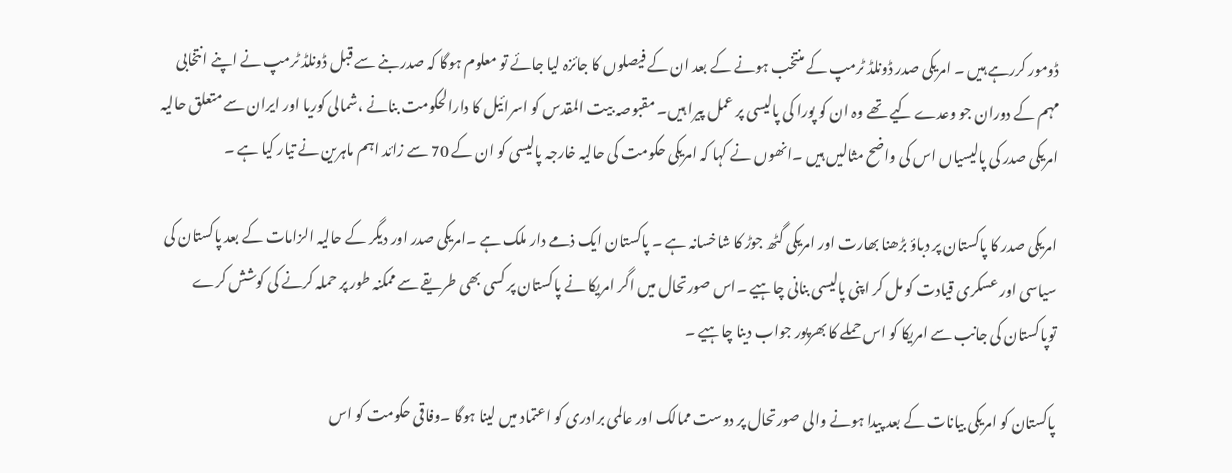ڈومور کررہے ہیں ۔ امریکی صدر ڈونلڈ ٹرمپ کے منتخب ہونے کے بعد ان کے فیصلوں کا جائزہ لیا جائے تو معلوم ہوگا کہ صدر بنے سے قبل ڈونلڈ ٹرمپ نے اپنے انتخابی مہم کے دوران جو وعدے کیے تھے وہ ان کو پورا کی پالیسی پر عمل پیرا ہیں۔ مقبوصہ بیت المقدس کو اسرائیل کا دارالحکومت بنانے ،شمالی کوریا اور ایران سے متعلق حالیہ امریکی صدر کی پالیسیاں اس کی واضح مثالیں ہیں ۔انھوں نے کہا کہ امریکی حکومت کی حالیہ خارجہ پالیسی کو ان کے 70 سے زائد اہم ماہرین نے تیار کیا ہے ۔

امریکی صدر کا پاکستان پر دباؤ بڑھنا بھارت اور امریکی گٹھ جوڑ کا شاخسانہ ہے ۔ پاکستان ایک ذمے دار ملک ہے ۔امریکی صدر اور دیگر کے حالیہ الزامات کے بعد پاکستان کی سیاسی اور عسکری قیادت کو مل کر اپنی پالیسی بنانی چاہیے ۔اس صورتحال میں اگر امریکا نے پاکستان پر کسی بھی طریقے سے ممکنہ طور پر حملہ کرنے کی کوشش کرے توپاکستان کی جانب سے امریکا کو اس حملے کا بھرپور جواب دینا چاہیے ۔

پاکستان کو امریکی بیانات کے بعد پیدا ہونے والی صورتحال پر دوست ممالک اور عالمی برادری کو اعتماد میں لینا ہوگا ۔وفاقی حکومت کو اس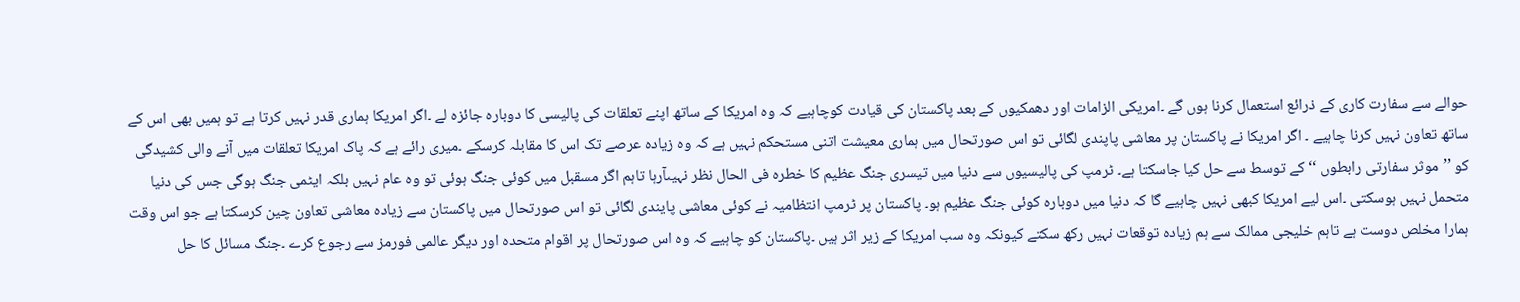حوالے سے سفارت کاری کے ذرائع استعمال کرنا ہوں گے ۔امریکی الزامات اور دھمکیوں کے بعد پاکستان کی قیادت کوچاہیے کہ وہ امریکا کے ساتھ اپنے تعلقات کی پالیسی کا دوبارہ جائزہ لے ۔اگر امریکا ہماری قدر نہیں کرتا ہے تو ہمیں بھی اس کے ساتھ تعاون نہیں کرنا چاہیے ۔ اگر امریکا نے پاکستان پر معاشی پاپندی لگائی تو اس صورتحال میں ہماری معیشت اتنی مستحکم نہیں ہے کہ وہ زیادہ عرصے تک اس کا مقابلہ کرسکے ۔میری رائے ہے کہ پاک امریکا تعلقات میں آنے والی کشیدگی کو ’’موثر سفارتی رابطوں ‘‘کے توسط سے حل کیا جاسکتا ہے۔ ٹرمپ کی پالیسیوں سے دنیا میں تیسری جنگ عظیم کا خطرہ فی الحال نظر نہیںآرہا تاہم اگر مسقبل میں کوئی جنگ ہوئی تو وہ عام نہیں بلکہ ایٹمی جنگ ہوگی جس کی دنیا متحمل نہیں ہوسکتی ۔اس لیے امریکا کبھی نہیں چاہیے گا کہ دنیا میں دوبارہ کوئی جنگ عظیم ہو۔ پاکستان پر ٹرمپ انتظامیہ نے کوئی معاشی پایندی لگائی تو اس صورتحال میں پاکستان سے زیادہ معاشی تعاون چین کرسکتا ہے جو اس وقت ہمارا مخلص دوست ہے تاہم خلیجی ممالک سے ہم زیادہ توقعات نہیں رکھ سکتے کیونکہ وہ سب امریکا کے زیر اثر ہیں ۔پاکستان کو چاہیے کہ وہ اس صورتحال پر اقوام متحدہ اور دیگر عالمی فورمز سے رجوع کرے ۔جنگ مسائل کا حل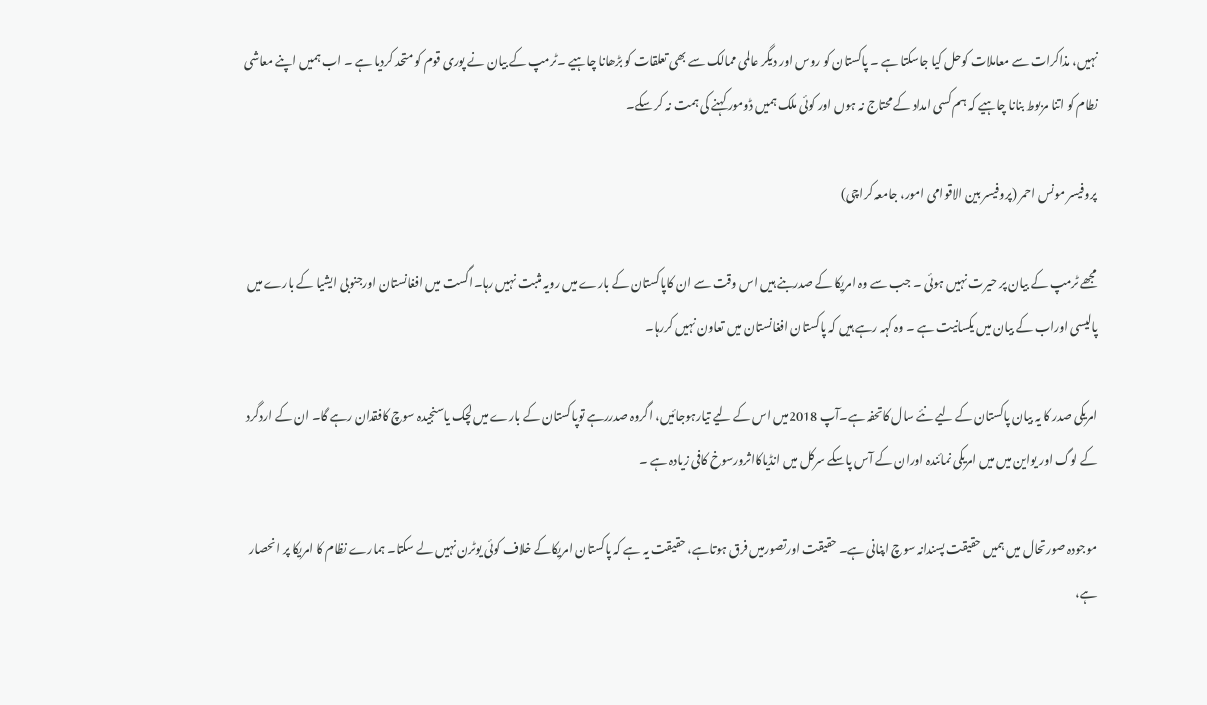نہیں، مذاکرات سے معاملات کوحل کیا جاسکتا ہے ۔ پاکستان کو روس اور دیگر عالمی ممالک سے بھی تعلقات کو بڑھانا چاہیے ۔ٹرمپ کے بیان نے پوری قوم کو متحد کردیا ہے ۔ اب ہمیں اپنے معاشی نطام کو اتنا مربوط بنانا چاہیے کہ ہم کسی امداد کے محتاج نہ ہوں اور کوئی ملک ہمیں ڈومور کہنے کی ہمت نہ کر سکے۔

پروفیسر مونس احمر (پروفیسر بین الاقوامی امور، جامعہ کراچی)

مجھے ٹرمپ کے بیان پر حیرت نہیں ہوئی ۔ جب سے وہ امریکا کے صدربنے ہیں اس وقت سے ان کاپاکستان کے بارے میں رویہ مثبت نہیں رہا۔اگست میں افغانستان اورجنوبی ایشیا کے بارے میں پالیسی اوراب کے بیان میں یکسانیت ہے ۔ وہ کہہ رہے ہیں کہ پاکستان افغانستان میں تعاون نہیں کررہا۔

امریکی صدر کا یہ بیان پاکستان کے لیے نئے سال کاتحفہ ہے۔آپ 2018میں اس کے لیے تیارہوجائیں، اگروہ صدررہے توپاکستان کے بارے میں لچک یاسنجیدہ سوچ کافقدان رہے گا۔ ان کے اردگرد کے لوگ اور یواین میں میں امریکی نمائندہ اوران کے آس پاسکے سرکل میں انڈیاکااثرورسوخ کافی زیادہ ہے ۔

موجودہ صورتحال میں ہمیں حقیقت پسندانہ سوچ اپنانی ہے۔ حقیقت اورتصورمیں فرق ہوتاہے، حقیقت یہ ہے کہ پاکستان امریکاکے خلاف کوئی یوٹرن نہیں لے سکتا۔ ہمارے نظام کا امریکا پر انحصار ہے،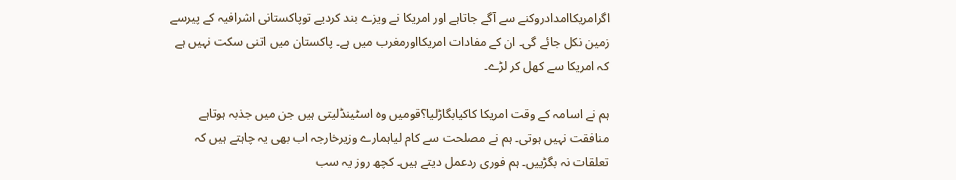اگرامریکاامدادروکنے سے آگے جاتاہے اور امریکا نے ویزے بند کردیے توپاکستانی اشرافیہ کے پیرسے زمین نکل جائے گی۔ ان کے مفادات امریکااورمغرب میں ہے۔ پاکستان میں اتنی سکت نہیں ہے کہ امریکا سے کھل کر لڑے۔

ہم نے اسامہ کے وقت امریکا کاکیابگاڑلیا؟قومیں وہ اسٹینڈلیتی ہیں جن میں جذبہ ہوتاہے منافقت نہیں ہوتی۔ ہم نے مصلحت سے کام لیاہمارے وزیرخارجہ اب بھی یہ چاہتے ہیں کہ تعلقات نہ بگڑییں۔ ہم فوری ردعمل دیتے ہیں۔ کچھ روز یہ سب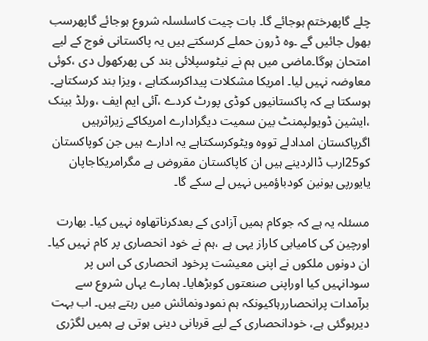چلے گاپھرختم ہوجائے گا۔ بات چیت کاسلسلہ شروع ہوجائے گاپھرسب بھول جائیں گے ۔وہ ڈرون حملے کرسکتے ہیں یہ پاکستانی فوج کے لیے امتحان ہوگا۔ماضی میں ہم نے نیٹوسپلائی بند کی پھرکھول دی ،کوئی معاوضہ نہیں لیا۔ امریکا مشکلات پیداکرسکتاہے ، ویزا بند کرسکتاہے۔ ہوسکتا ہے کہ پاکستانیوں کوڈی پورٹ کردے ،آئی ایم ایف ،ورلڈ بینک ،ایشین ڈویولپمنٹ بین سمیت دیگرادارے امریکاکے زیراثرہیں اگرپاکستان امدادلے تووہ ویٹوکرسکتاہے یہ ادارے ہیں جن کوپاکستان کو25ارب ڈالردینے ہیں ان کاپاکستان مقروض ہے مگرامریکاجاپان یایورپی یونین کودباؤمیں نہیں لے سکے گا۔

مسئلہ یہ ہے کہ جوکام ہمیں آزادی کے بعدکرناتھاوہ نہیں کیا۔ بھارت اورچین کی کامیابی کاراز یہی ہے ،ہم نے خود انحصاری پر کام نہیں کیا۔ ان دونوں ملکوں نے اپنی معیشت پرخود انحصاری کی اس پر سودانہیں کیا اوراپنی صنعتوں کوبڑھایا۔ ہمارے یہاں شروع سے برآمدات پرانحصاررہاکیونکہ ہم نمودونمائش میں رہتے ہیں۔ اب بہت دیرہوگئی ہے، خودانحصاری کے لیے قربانی دینی ہوتی ہے ہمیں لگژری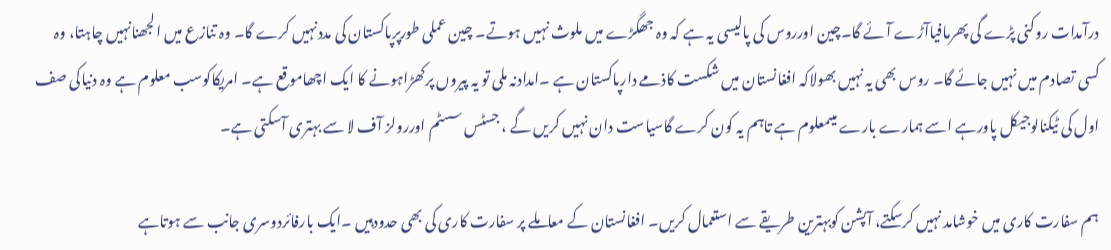درآمدات روکنی پڑے گی پھرمافیاآڑے آئے گا۔چین اورروس کی پالیسی یہ ہے کہ وہ جھگڑے میں ملوث نہیں ہوتے۔ چین عملی طورپرپاکستان کی مددنہیں کرے گا۔ وہ تنازع میں الجھنانہیں چاہتا، وہ کسی تصادم میں نہیں جائے گا۔ روس بھی یہ نہیں بھولاکہ افغانستان میں شکست کاذمے دارپاکستان ہے ۔امدادنہ ملی تو یہ پیروں پرکھڑاہونے کا ایک اچھاموقع ہے۔ امریکاکوسب معلوم ہے وہ دنیاکی صف اول کی ٹیکنالوجیکل پاورہے اسے ہمارے بارے میںمعلوم ہے تاہم یہ کون کرے گاسیاست دان نہیں کریں گے ، جسٹس سسٹم اوررولز آف لا سے بہتری آسکتی ہے۔

ہم سفارت کاری میں خوشامد نہیں کرسکتے، آپشن کوبہترین طریقے سے استعمال کریں۔ افغانستان کے معاملے پر سفارت کاری کی بھی حدودہیں ۔ایک بارفائردوسری جانب سے ہوتاہے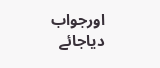اورجواب دیاجائے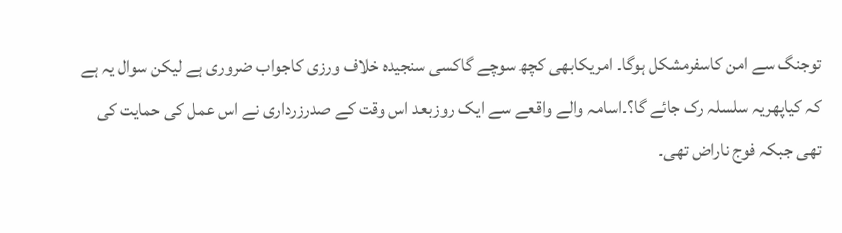توجنگ سے امن کاسفرمشکل ہوگا۔ امریکابھی کچھ سوچے گاکسی سنجیدہ خلاف ورزی کاجواب ضروری ہے لیکن سوال یہ ہے کہ کیاپھریہ سلسلہ رک جائے گا؟۔اسامہ والے واقعے سے ایک روزبعد اس وقت کے صدرزرداری نے اس عمل کی حمایت کی تھی جبکہ فوج ناراض تھی۔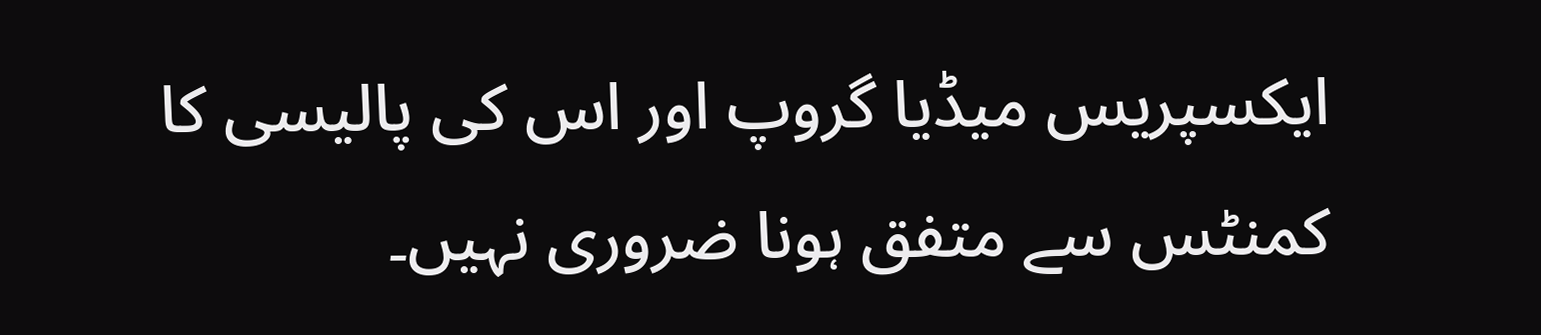ایکسپریس میڈیا گروپ اور اس کی پالیسی کا کمنٹس سے متفق ہونا ضروری نہیں۔